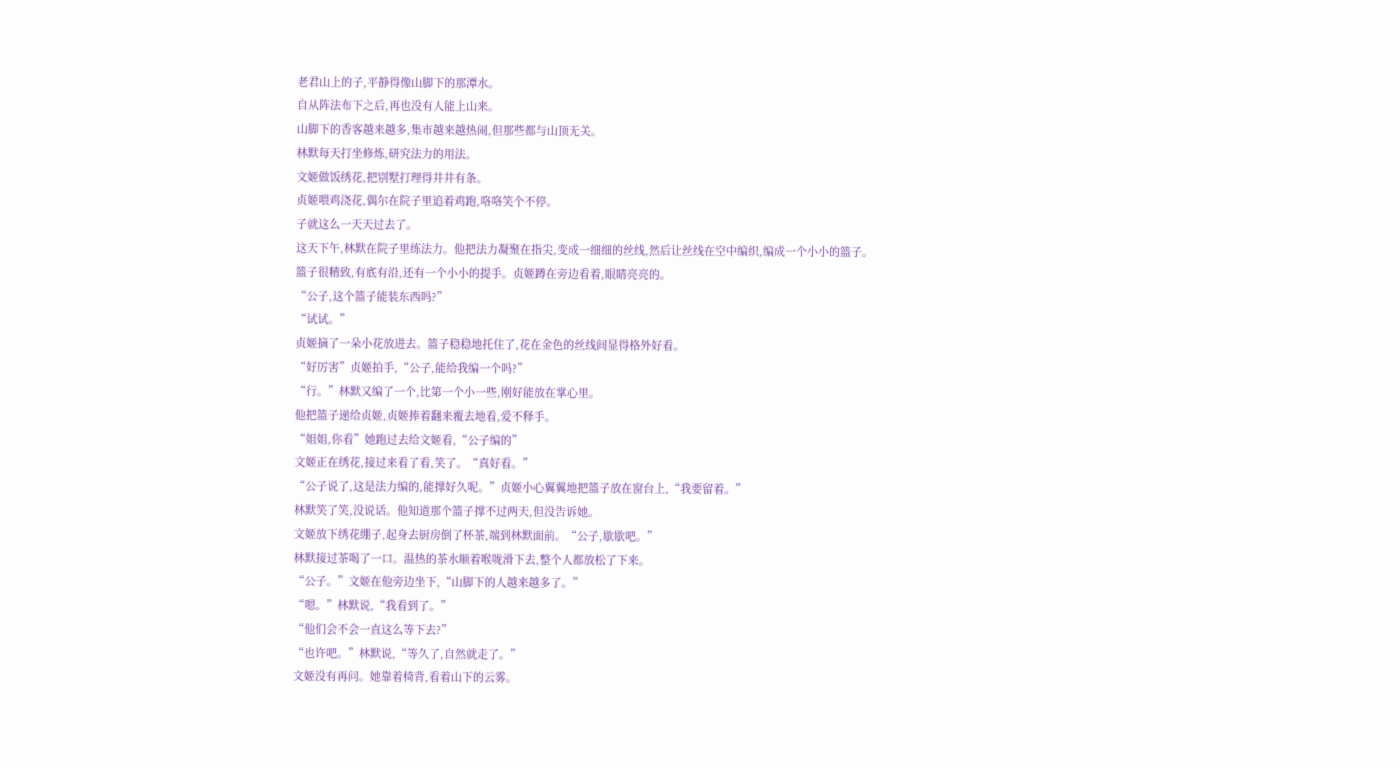老君山上的子,平静得像山脚下的那潭水。
自从阵法布下之后,再也没有人能上山来。
山脚下的香客越来越多,集市越来越热闹,但那些都与山顶无关。
林默每天打坐修炼,研究法力的用法。
文姬做饭绣花,把别墅打理得井井有条。
贞姬喂鸡浇花,偶尔在院子里追着鸡跑,咯咯笑个不停。
子就这么一天天过去了。
这天下午,林默在院子里练法力。他把法力凝聚在指尖,变成一细细的丝线,然后让丝线在空中编织,编成一个小小的篮子。
篮子很精致,有底有沿,还有一个小小的提手。贞姬蹲在旁边看着,眼睛亮亮的。
“公子,这个篮子能装东西吗?”
“试试。”
贞姬摘了一朵小花放进去。篮子稳稳地托住了,花在金色的丝线间显得格外好看。
“好厉害”贞姬拍手,“公子,能给我编一个吗?”
“行。”林默又编了一个,比第一个小一些,刚好能放在掌心里。
他把篮子递给贞姬,贞姬捧着翻来覆去地看,爱不释手。
“姐姐,你看”她跑过去给文姬看,“公子编的”
文姬正在绣花,接过来看了看,笑了。“真好看。”
“公子说了,这是法力编的,能撑好久呢。”贞姬小心翼翼地把篮子放在窗台上,“我要留着。”
林默笑了笑,没说话。他知道那个篮子撑不过两天,但没告诉她。
文姬放下绣花绷子,起身去厨房倒了杯茶,端到林默面前。“公子,歇歇吧。”
林默接过茶喝了一口。温热的茶水顺着喉咙滑下去,整个人都放松了下来。
“公子。”文姬在他旁边坐下,“山脚下的人越来越多了。”
“嗯。”林默说,“我看到了。”
“他们会不会一直这么等下去?”
“也许吧。”林默说,“等久了,自然就走了。”
文姬没有再问。她靠着椅背,看着山下的云雾。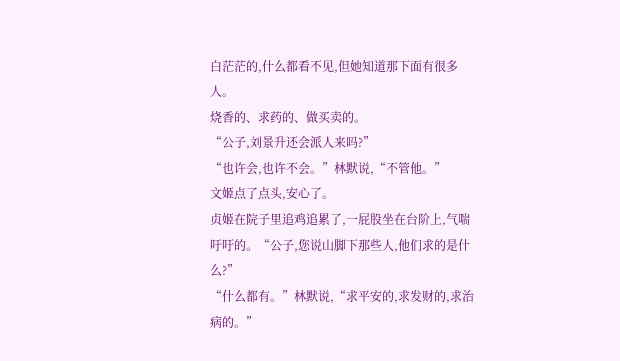白茫茫的,什么都看不见,但她知道那下面有很多人。
烧香的、求药的、做买卖的。
“公子,刘景升还会派人来吗?”
“也许会,也许不会。”林默说,“不管他。”
文姬点了点头,安心了。
贞姬在院子里追鸡追累了,一屁股坐在台阶上,气喘吁吁的。“公子,您说山脚下那些人,他们求的是什么?”
“什么都有。”林默说,“求平安的,求发财的,求治病的。”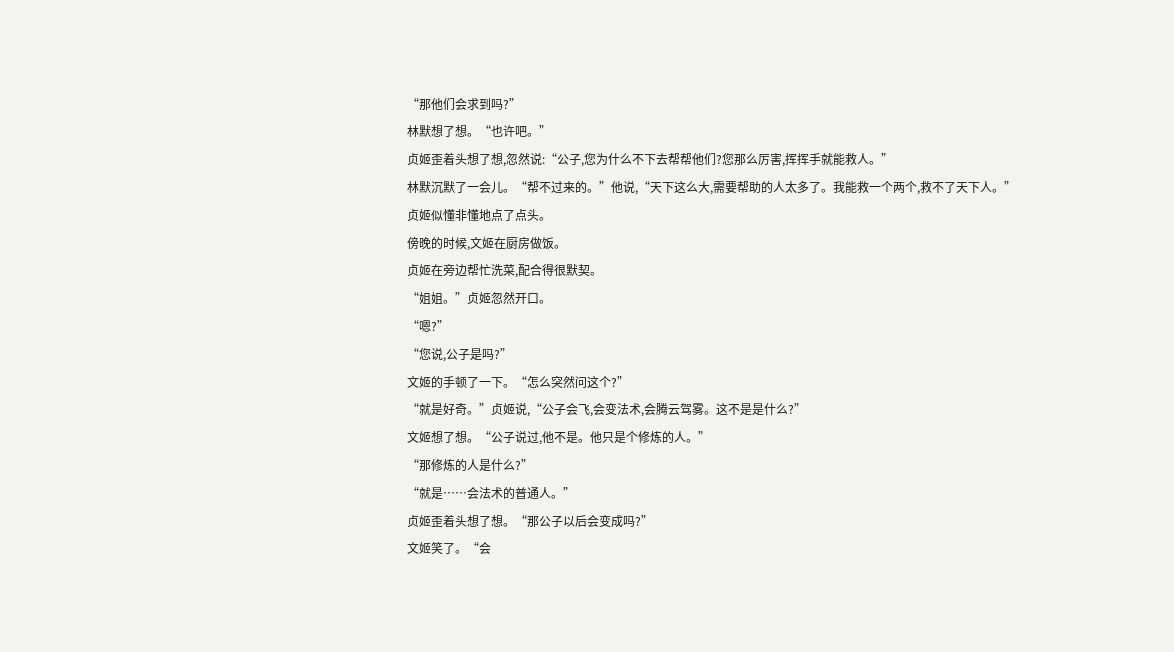“那他们会求到吗?”
林默想了想。“也许吧。”
贞姬歪着头想了想,忽然说:“公子,您为什么不下去帮帮他们?您那么厉害,挥挥手就能救人。”
林默沉默了一会儿。“帮不过来的。”他说,“天下这么大,需要帮助的人太多了。我能救一个两个,救不了天下人。”
贞姬似懂非懂地点了点头。
傍晚的时候,文姬在厨房做饭。
贞姬在旁边帮忙洗菜,配合得很默契。
“姐姐。”贞姬忽然开口。
“嗯?”
“您说,公子是吗?”
文姬的手顿了一下。“怎么突然问这个?”
“就是好奇。”贞姬说,“公子会飞,会变法术,会腾云驾雾。这不是是什么?”
文姬想了想。“公子说过,他不是。他只是个修炼的人。”
“那修炼的人是什么?”
“就是……会法术的普通人。”
贞姬歪着头想了想。“那公子以后会变成吗?”
文姬笑了。“会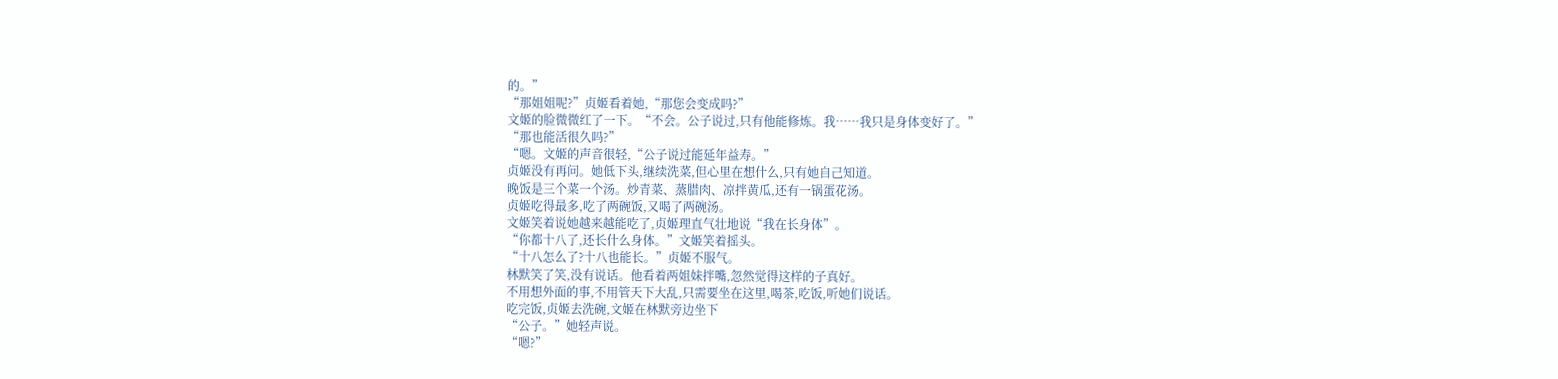的。”
“那姐姐呢?”贞姬看着她,“那您会变成吗?”
文姬的脸微微红了一下。“不会。公子说过,只有他能修炼。我……我只是身体变好了。”
“那也能活很久吗?”
“嗯。文姬的声音很轻,“公子说过能延年益寿。”
贞姬没有再问。她低下头,继续洗菜,但心里在想什么,只有她自己知道。
晚饭是三个菜一个汤。炒青菜、蒸腊肉、凉拌黄瓜,还有一锅蛋花汤。
贞姬吃得最多,吃了两碗饭,又喝了两碗汤。
文姬笑着说她越来越能吃了,贞姬理直气壮地说“我在长身体”。
“你都十八了,还长什么身体。”文姬笑着摇头。
“十八怎么了?十八也能长。”贞姬不服气。
林默笑了笑,没有说话。他看着两姐妹拌嘴,忽然觉得这样的子真好。
不用想外面的事,不用管天下大乱,只需要坐在这里,喝茶,吃饭,听她们说话。
吃完饭,贞姬去洗碗,文姬在林默旁边坐下
“公子。”她轻声说。
“嗯?”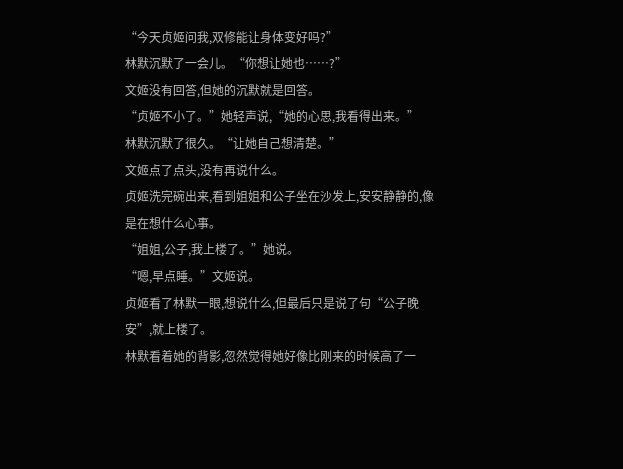“今天贞姬问我,双修能让身体变好吗?”
林默沉默了一会儿。“你想让她也……?”
文姬没有回答,但她的沉默就是回答。
“贞姬不小了。”她轻声说,“她的心思,我看得出来。”
林默沉默了很久。“让她自己想清楚。”
文姬点了点头,没有再说什么。
贞姬洗完碗出来,看到姐姐和公子坐在沙发上,安安静静的,像是在想什么心事。
“姐姐,公子,我上楼了。”她说。
“嗯,早点睡。”文姬说。
贞姬看了林默一眼,想说什么,但最后只是说了句“公子晚安”,就上楼了。
林默看着她的背影,忽然觉得她好像比刚来的时候高了一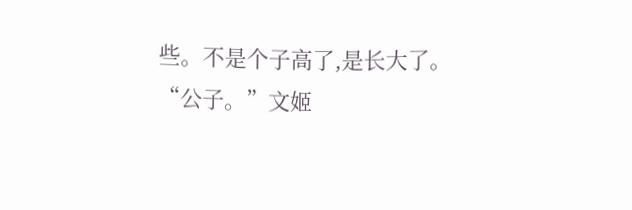些。不是个子高了,是长大了。
“公子。”文姬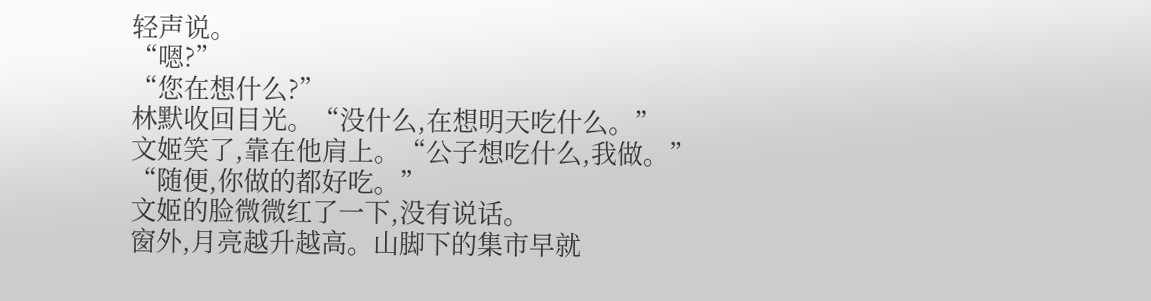轻声说。
“嗯?”
“您在想什么?”
林默收回目光。“没什么,在想明天吃什么。”
文姬笑了,靠在他肩上。“公子想吃什么,我做。”
“随便,你做的都好吃。”
文姬的脸微微红了一下,没有说话。
窗外,月亮越升越高。山脚下的集市早就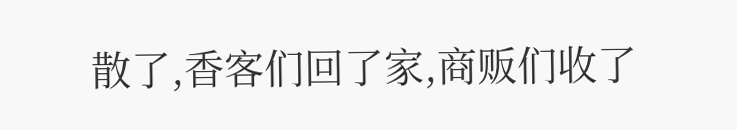散了,香客们回了家,商贩们收了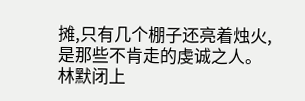摊,只有几个棚子还亮着烛火,是那些不肯走的虔诚之人。
林默闭上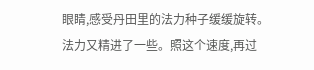眼睛,感受丹田里的法力种子缓缓旋转。
法力又精进了一些。照这个速度,再过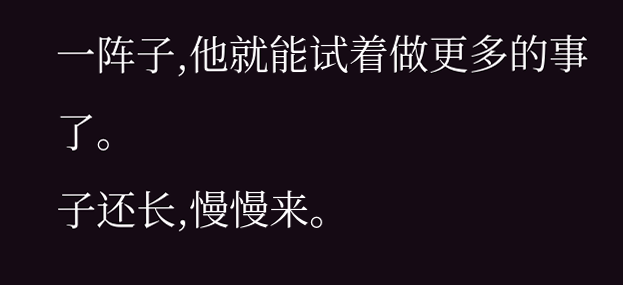一阵子,他就能试着做更多的事了。
子还长,慢慢来。